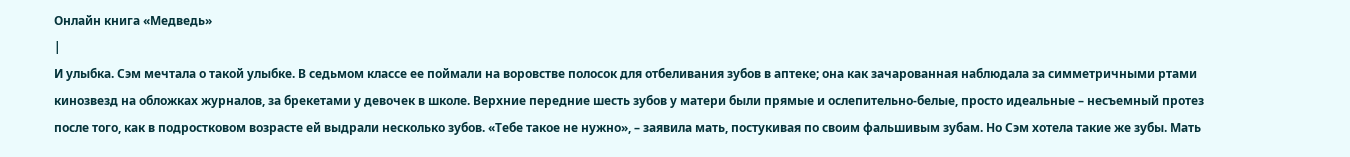Онлайн книга «Медведь»
|
И улыбка. Сэм мечтала о такой улыбке. В седьмом классе ее поймали на воровстве полосок для отбеливания зубов в аптеке; она как зачарованная наблюдала за симметричными ртами кинозвезд на обложках журналов, за брекетами у девочек в школе. Верхние передние шесть зубов у матери были прямые и ослепительно-белые, просто идеальные – несъемный протез после того, как в подростковом возрасте ей выдрали несколько зубов. «Тебе такое не нужно», – заявила мать, постукивая по своим фальшивым зубам. Но Сэм хотела такие же зубы. Мать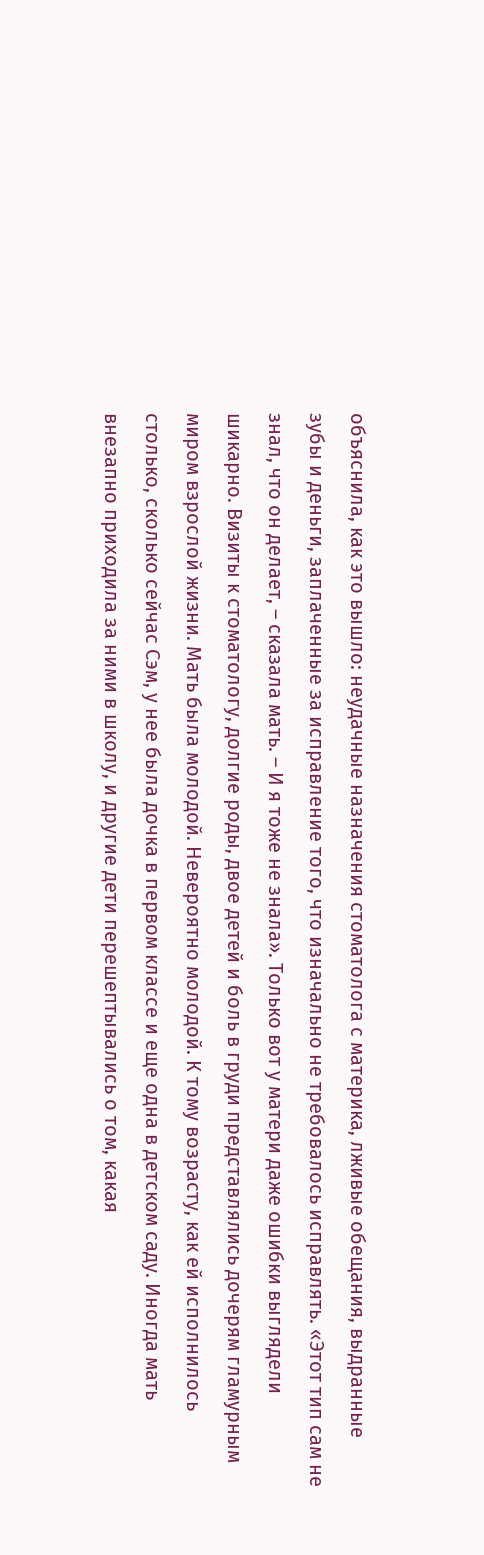объяснила, как это вышло: неудачные назначения стоматолога с материка, лживые обещания, выдранные зубы и деньги, заплаченные за исправление того, что изначально не требовалось исправлять. «Этот тип сам не знал, что он делает, – сказала мать. – И я тоже не знала». Только вот у матери даже ошибки выглядели шикарно. Визиты к стоматологу, долгие роды, двое детей и боль в груди представлялись дочерям гламурным миром взрослой жизни. Мать была молодой. Невероятно молодой. К тому возрасту, как ей исполнилось столько, сколько сейчас Сэм, у нее была дочка в первом классе и еще одна в детском саду. Иногда мать внезапно приходила за ними в школу, и другие дети перешептывались о том, какая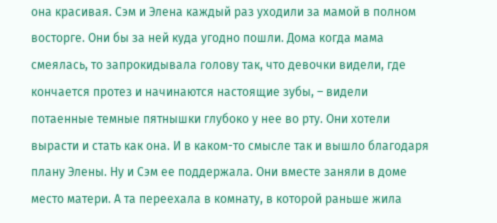она красивая. Сэм и Элена каждый раз уходили за мамой в полном восторге. Они бы за ней куда угодно пошли. Дома когда мама смеялась, то запрокидывала голову так, что девочки видели, где кончается протез и начинаются настоящие зубы, – видели потаенные темные пятнышки глубоко у нее во рту. Они хотели вырасти и стать как она. И в каком-то смысле так и вышло благодаря плану Элены. Ну и Сэм ее поддержала. Они вместе заняли в доме место матери. А та переехала в комнату, в которой раньше жила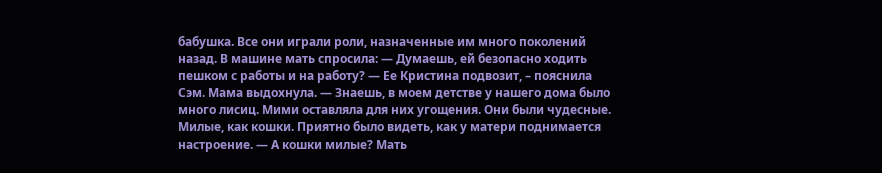бабушка. Все они играли роли, назначенные им много поколений назад. В машине мать спросила: — Думаешь, ей безопасно ходить пешком с работы и на работу? — Ее Кристина подвозит, – пояснила Сэм. Мама выдохнула. — Знаешь, в моем детстве у нашего дома было много лисиц. Мими оставляла для них угощения. Они были чудесные. Милые, как кошки. Приятно было видеть, как у матери поднимается настроение. — А кошки милые? Мать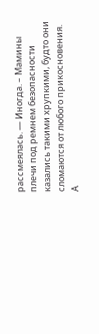рассмеялась. — Иногда. – Мамины плечи под ремнем безопасности казались такими хрупкими, будто они сломаются от любого прикосновения. А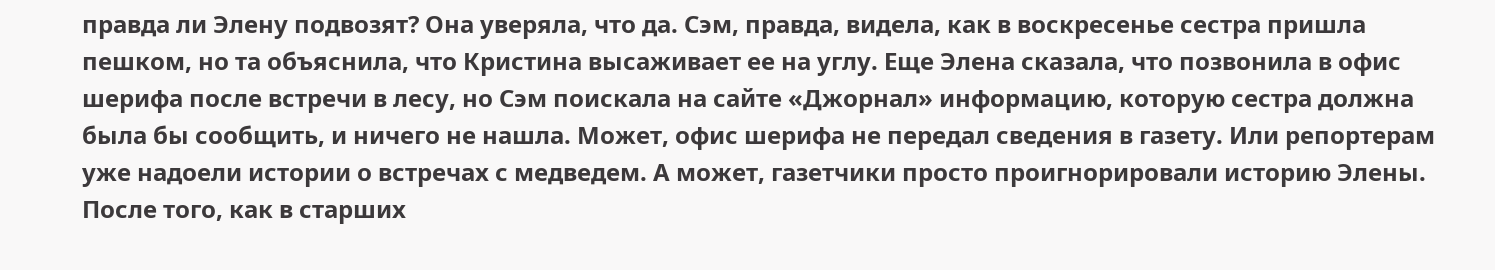правда ли Элену подвозят? Она уверяла, что да. Сэм, правда, видела, как в воскресенье сестра пришла пешком, но та объяснила, что Кристина высаживает ее на углу. Еще Элена сказала, что позвонила в офис шерифа после встречи в лесу, но Сэм поискала на сайте «Джорнал» информацию, которую сестра должна была бы сообщить, и ничего не нашла. Может, офис шерифа не передал сведения в газету. Или репортерам уже надоели истории о встречах с медведем. А может, газетчики просто проигнорировали историю Элены. После того, как в старших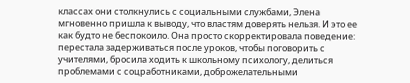классах они столкнулись с социальными службами, Элена мгновенно пришла к выводу, что властям доверять нельзя. И это ее как будто не беспокоило. Она просто скорректировала поведение: перестала задерживаться после уроков, чтобы поговорить с учителями, бросила ходить к школьному психологу, делиться проблемами с соцработниками, доброжелательными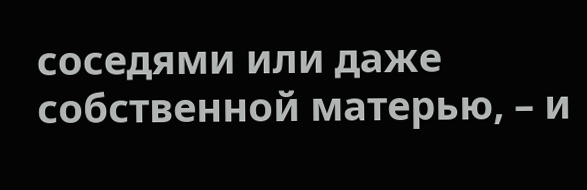соседями или даже собственной матерью, – и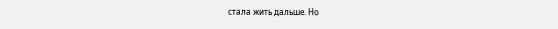стала жить дальше. Но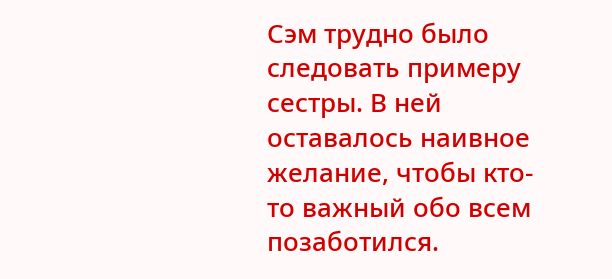Сэм трудно было следовать примеру сестры. В ней оставалось наивное желание, чтобы кто-то важный обо всем позаботился.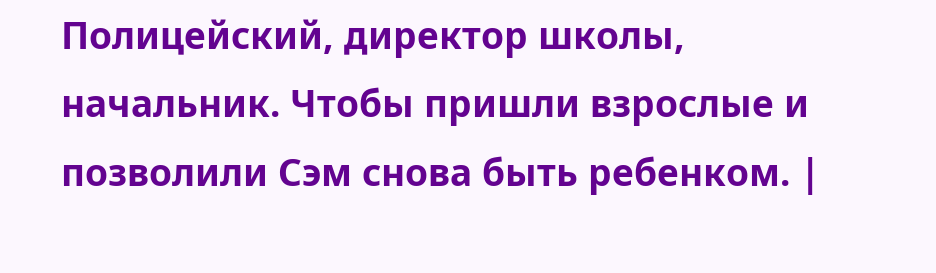Полицейский, директор школы, начальник. Чтобы пришли взрослые и позволили Сэм снова быть ребенком. |